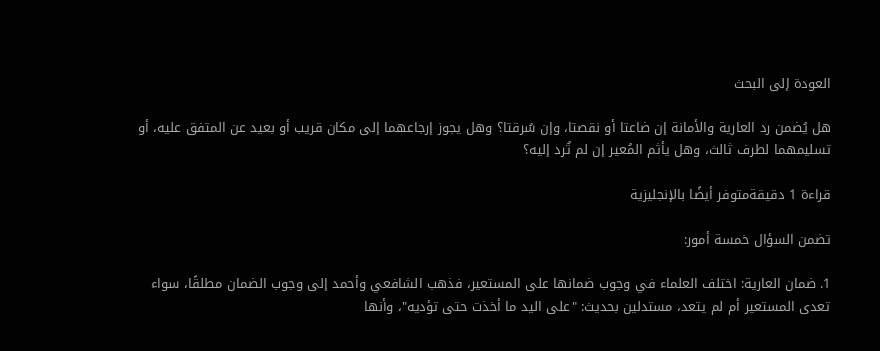العودة إلى البحث

هل يُضمن رد العارية والأمانة إن ضاعتا أو نقصتا، وإن سُرقتا؟ وهل يجوز إرجاعهما إلى مكان قريب أو بعيد عن المتفق عليه، أو تسليمهما لطرف ثالث، وهل يأثم المُعير إن لم تُرد إليه؟

قراءة 1 دقيقةمتوفر أيضًا بالإنجليزية

تضمن السؤال خمسة أمور:

1. ضمان العارية: اختلف العلماء في وجوب ضمانها على المستعير، فذهب الشافعي وأحمد إلى وجوب الضمان مطلقًا، سواء تعدى المستعير أم لم يتعد، مستدلين بحديث: "على اليد ما أخذت حتى تؤديه"، وأنها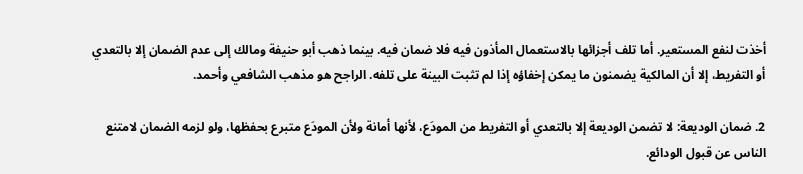أخذت لنفع المستعير. أما تلف أجزائها بالاستعمال المأذون فيه فلا ضمان فيه. بينما ذهب أبو حنيفة ومالك إلى عدم الضمان إلا بالتعدي أو التفريط، إلا أن المالكية يضمنون ما يمكن إخفاؤه إذا لم تثبت البينة على تلفه. الراجح هو مذهب الشافعي وأحمد.

2. ضمان الوديعة: لا تضمن الوديعة إلا بالتعدي أو التفريط من المودَع، لأنها أمانة ولأن المودَع متبرع بحفظها، ولو لزمه الضمان لامتنع الناس عن قبول الودائع.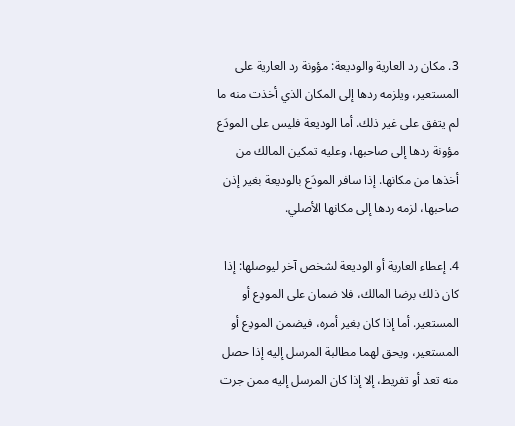3. مكان رد العارية والوديعة: مؤونة رد العارية على المستعير، ويلزمه ردها إلى المكان الذي أخذت منه ما لم يتفق على غير ذلك. أما الوديعة فليس على المودَع مؤونة ردها إلى صاحبها، وعليه تمكين المالك من أخذها من مكانها. إذا سافر المودَع بالوديعة بغير إذن صاحبها، لزمه ردها إلى مكانها الأصلي.

4. إعطاء العارية أو الوديعة لشخص آخر ليوصلها: إذا كان ذلك برضا المالك، فلا ضمان على المودِع أو المستعير. أما إذا كان بغير أمره، فيضمن المودِع أو المستعير، ويحق لهما مطالبة المرسل إليه إذا حصل منه تعد أو تفريط، إلا إذا كان المرسل إليه ممن جرت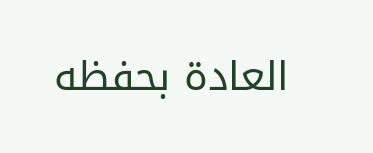العادة بحفظه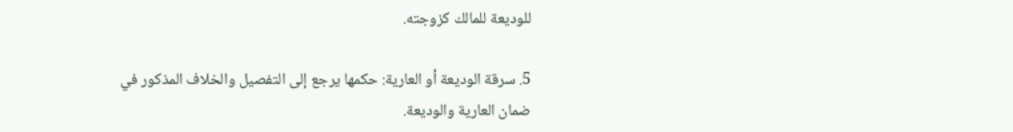للوديعة للمالك كزوجته.

5. سرقة الوديعة أو العارية: حكمها يرجع إلى التفصيل والخلاف المذكور في ضمان العارية والوديعة.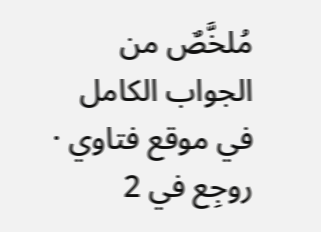مُلخَّصٌ من الجواب الكامل في موقع فتاوي · روجِع في 2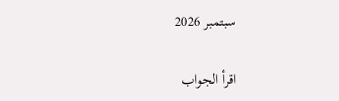سبتمبر 2026

اقرأ الجواب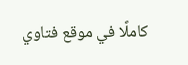كاملًا في موقع فتاوي